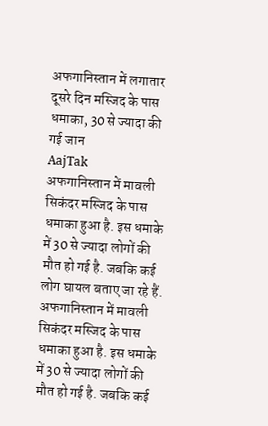अफगानिस्तान में लगातार दूसरे दिन मस्जिद के पास धमाका, 30 से ज्यादा की गई जान
AajTak
अफगानिस्तान में मावली सिकंदर मस्जिद के पास धमाका हुआ है. इस धमाके में 30 से ज्यादा लोगों की मौत हो गई है. जबकि कई लोग घायल बताए जा रहे हैं.
अफगानिस्तान में मावली सिकंदर मस्जिद के पास धमाका हुआ है. इस धमाके में 30 से ज्यादा लोगों की मौत हो गई है. जबकि कई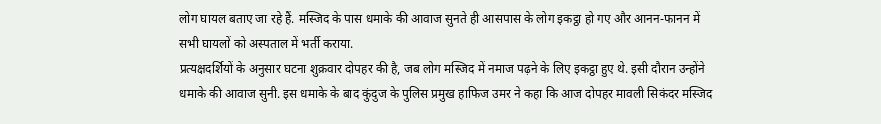लोग घायल बताए जा रहे हैं. मस्जिद के पास धमाके की आवाज सुनते ही आसपास के लोग इकट्ठा हो गए और आनन-फानन में सभी घायलों को अस्पताल में भर्ती कराया.
प्रत्यक्षदर्शियों के अनुसार घटना शुक्रवार दोपहर की है, जब लोग मस्जिद में नमाज पढ़ने के लिए इकट्ठा हुए थे. इसी दौरान उन्होंने धमाके की आवाज सुनी. इस धमाके के बाद कुंदुज के पुलिस प्रमुख हाफिज उमर ने कहा कि आज दोपहर मावली सिकंदर मस्जिद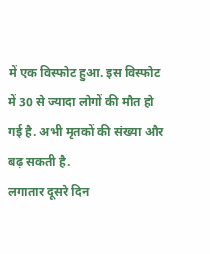में एक विस्फोट हुआ. इस विस्फोट में 30 से ज्यादा लोगों की मौत हो गई है. अभी मृतकों की संख्या और बढ़ सकती है.
लगातार दूसरे दिन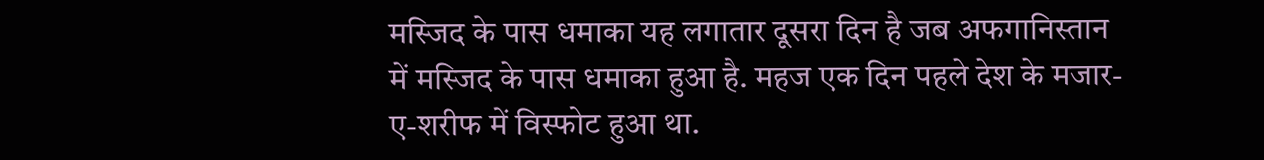मस्जिद के पास धमाका यह लगातार दूसरा दिन है जब अफगानिस्तान में मस्जिद के पास धमाका हुआ है. महज एक दिन पहले देश के मजार-ए-शरीफ में विस्फोट हुआ था.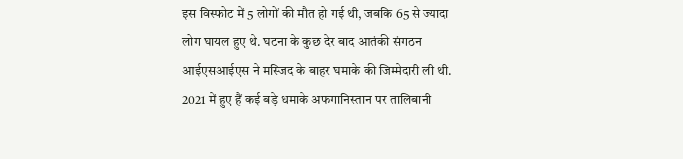इस विस्फोट में 5 लोगों की मौत हो गई थी, जबकि 65 से ज्यादा लोग घायल हुए थे. घटना के कुछ देर बाद आतंकी संगठन आईएसआईएस ने मस्जिद के बाहर घमाके की जिम्मेदारी ली थी.
2021 में हुए हैं कई बड़े धमाके अफगानिस्तान पर तालिबानी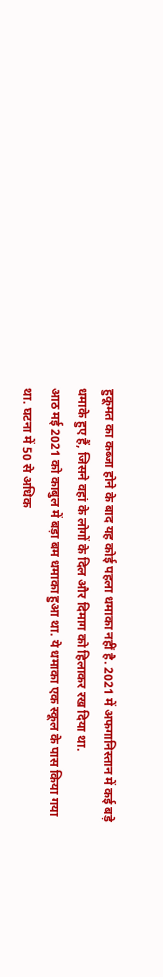हुकूमत का कब्जा होने के बाद यह कोई पहला धमाका नहीं है. 2021 में अफगानिस्तान में कई बड़े धमाके हुए हैं, जिसने वहां के लोगों के दिल और दिमाग को हिलाकर रख दिया था.
आठ मई 2021 को काबुल में बड़ा बम धमाका हुआ था. ये धमाका एक स्कूल के पास किया गया था. घटना में 50 से अधिक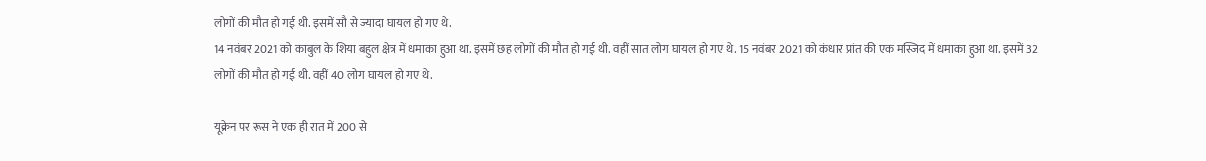लोगों की मौत हो गई थी. इसमें सौ से ज्यादा घायल हो गए थे.
14 नवंबर 2021 को काबुल के शिया बहुल क्षेत्र में धमाका हुआ था. इसमें छह लोगों की मौत हो गई थी. वहीं सात लोग घायल हो गए थे. 15 नवंबर 2021 को कंधार प्रांत की एक मस्जिद में धमाका हुआ था. इसमें 32 लोगों की मौत हो गई थी. वहीं 40 लोग घायल हो गए थे.

यूक्रेन पर रूस ने एक ही रात में 200 से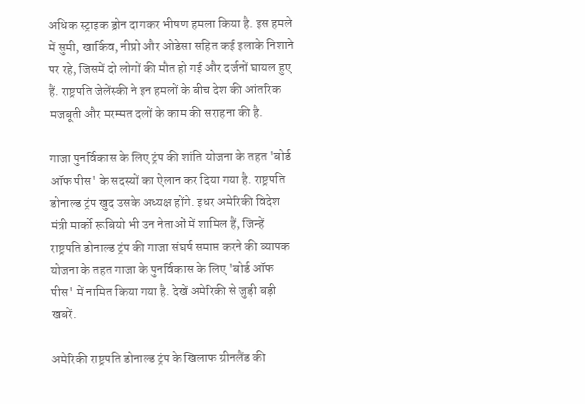अधिक स्ट्राइक ड्रोन दागकर भीषण हमला किया है. इस हमले में सुमी, खार्किव, नीप्रो और ओडेसा सहित कई इलाके निशाने पर रहे, जिसमें दो लोगों की मौत हो गई और दर्जनों घायल हुए हैं. राष्ट्रपति जेलेंस्की ने इन हमलों के बीच देश की आंतरिक मजबूती और मरम्मत दलों के काम की सराहना की है.

गाजा पुनर्विकास के लिए ट्रंप की शांति योजना के तहत 'बोर्ड ऑफ पीस' के सदस्यों का ऐलान कर दिया गया है. राष्ट्रपति डोनाल्ड ट्रंप खुद उसके अध्यक्ष होंगे. इधर अमेरिकी विदेश मंत्री मार्को रूबियो भी उन नेताओं में शामिल हैं, जिन्हें राष्ट्रपति डोनाल्ड ट्रंप की गाजा संघर्ष समाप्त करने की व्यापक योजना के तहत गाजा के पुनर्विकास के लिए 'बोर्ड ऑफ पीस' में नामित किया गया है. देखें अमेरिकी से जुड़ी बड़ी खबरें.

अमेरिकी राष्ट्रपति डोनाल्ड ट्रंप के खिलाफ ग्रीनलैंड की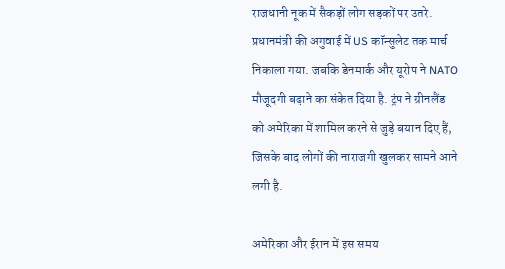राजधानी नूक में सैकड़ों लोग सड़कों पर उतरे. प्रधानमंत्री की अगुवाई में US कॉन्सुलेट तक मार्च निकाला गया. जबकि डेनमार्क और यूरोप ने NATO मौजूदगी बढ़ाने का संकेत दिया है. ट्रंप ने ग्रीनलैंड को अमेरिका में शामिल करने से जुड़े बयान दिए हैं, जिसके बाद लोगों की नाराजगी खुलकर सामने आने लगी है.

अमेरिका और ईरान में इस समय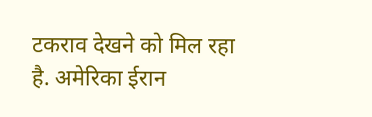टकराव देखने को मिल रहा है. अमेरिका ईरान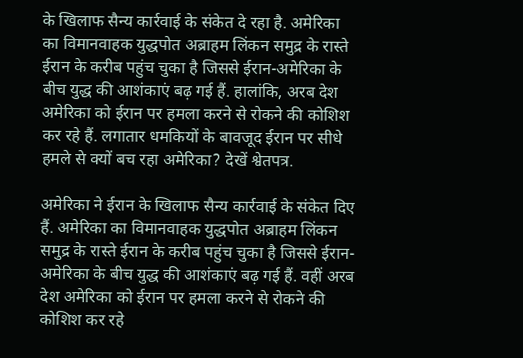के खिलाफ सैन्य कार्रवाई के संकेत दे रहा है. अमेरिका का विमानवाहक युद्धपोत अब्राहम लिंकन समुद्र के रास्ते ईरान के करीब पहुंच चुका है जिससे ईरान-अमेरिका के बीच युद्ध की आशंकाएं बढ़ गई हैं. हालांकि, अरब देश अमेरिका को ईरान पर हमला करने से रोकने की कोशिश कर रहे हैं. लगातार धमकियों के बावजूद ईरान पर सीधे हमले से क्यों बच रहा अमेरिका? देखें श्वेतपत्र.

अमेरिका ने ईरान के खिलाफ सैन्य कार्रवाई के संकेत दिए हैं. अमेरिका का विमानवाहक युद्धपोत अब्राहम लिंकन समुद्र के रास्ते ईरान के करीब पहुंच चुका है जिससे ईरान-अमेरिका के बीच युद्ध की आशंकाएं बढ़ गई हैं. वहीं अरब देश अमेरिका को ईरान पर हमला करने से रोकने की कोशिश कर रहे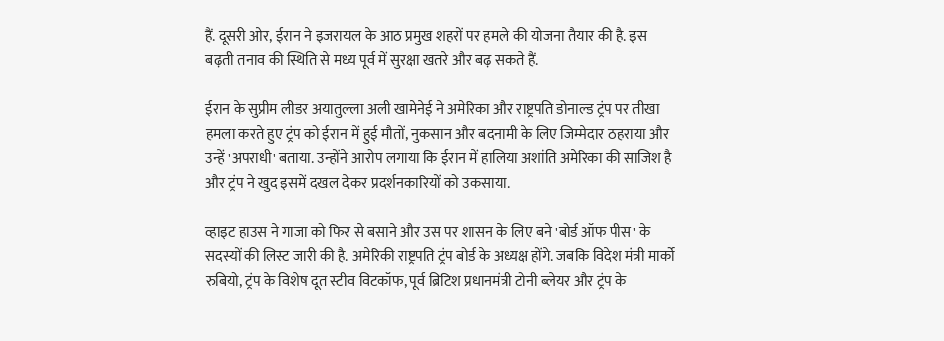हैं. दूसरी ओर, ईरान ने इजरायल के आठ प्रमुख शहरों पर हमले की योजना तैयार की है. इस बढ़ती तनाव की स्थिति से मध्य पूर्व में सुरक्षा खतरे और बढ़ सकते हैं.

ईरान के सुप्रीम लीडर अयातुल्ला अली खामेनेई ने अमेरिका और राष्ट्रपति डोनाल्ड ट्रंप पर तीखा हमला करते हुए ट्रंप को ईरान में हुई मौतों, नुकसान और बदनामी के लिए जिम्मेदार ठहराया और उन्हें 'अपराधी' बताया. उन्होंने आरोप लगाया कि ईरान में हालिया अशांति अमेरिका की साजिश है और ट्रंप ने खुद इसमें दखल देकर प्रदर्शनकारियों को उकसाया.

व्हाइट हाउस ने गाजा को फिर से बसाने और उस पर शासन के लिए बने 'बोर्ड ऑफ पीस' के सदस्यों की लिस्ट जारी की है. अमेरिकी राष्ट्रपति ट्रंप बोर्ड के अध्यक्ष होंगे. जबकि विदेश मंत्री मार्को रुबियो, ट्रंप के विशेष दूत स्टीव विटकॉफ, पूर्व ब्रिटिश प्रधानमंत्री टोनी ब्लेयर और ट्रंप के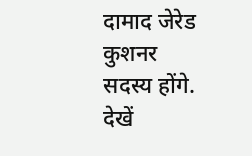दामाद जेरेड कुशनर सदस्य होंगे. देखें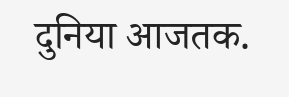दुनिया आजतक.